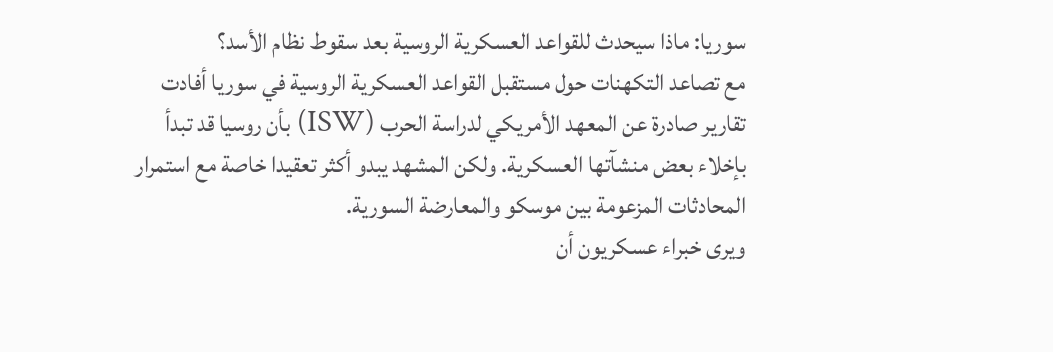سوريا: ماذا سيحدث للقواعد العسكرية الروسية بعد سقوط نظام الأسد؟
مع تصاعد التكهنات حول مستقبل القواعد العسكرية الروسية في سوريا أفادت تقارير صادرة عن المعهد الأمريكي لدراسة الحرب (ISW) بأن روسيا قد تبدأ بإخلاء بعض منشآتها العسكرية. ولكن المشهد يبدو أكثر تعقيدا خاصة مع استمرار المحادثات المزعومة بين موسكو والمعارضة السورية.
ويرى خبراء عسكريون أن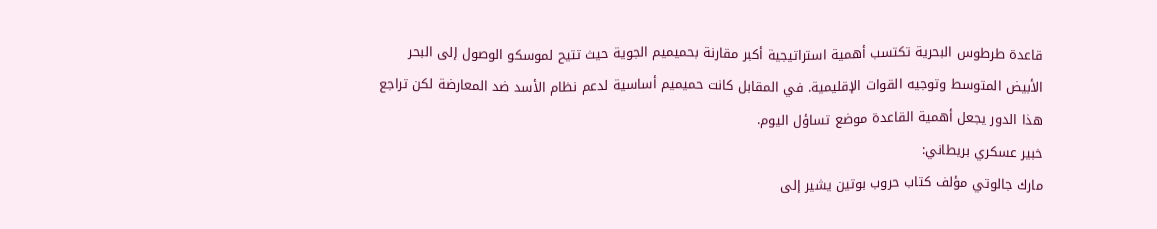قاعدة طرطوس البحرية تكتسب أهمية استراتيجية أكبر مقارنة بحميميم الجوية حيث تتيح لموسكو الوصول إلى البحر الأبيض المتوسط وتوجيه القوات الإقليمية. في المقابل كانت حميميم أساسية لدعم نظام الأسد ضد المعارضة لكن تراجع هذا الدور يجعل أهمية القاعدة موضع تساؤل اليوم.
خبير عسكري بريطاني:
مارك جالوتي مؤلف كتاب حروب بوتين يشير إلى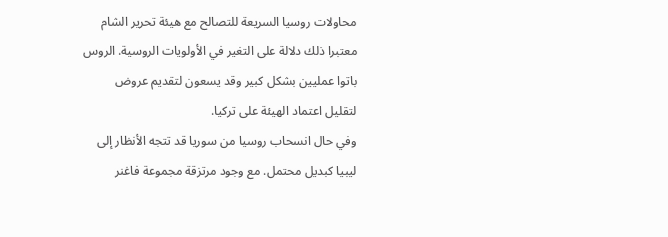محاولات روسيا السريعة للتصالح مع هيئة تحرير الشام معتبرا ذلك دلالة على التغير في الأولويات الروسية. الروس باتوا عمليين بشكل كبير وقد يسعون لتقديم عروض لتقليل اعتماد الهيئة على تركيا.
وفي حال انسحاب روسيا من سوريا قد تتجه الأنظار إلى ليبيا كبديل محتمل. مع وجود مرتزقة مجموعة فاغنر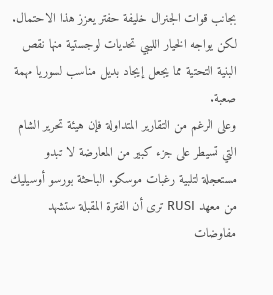بجانب قوات الجنرال خليفة حفتر يعزز هذا الاحتمال. لكن يواجه الخيار الليبي تحديات لوجستية منها نقص البنية التحتية مما يجعل إيجاد بديل مناسب لسوريا مهمة صعبة.
وعلى الرغم من التقارير المتداولة فإن هيئة تحرير الشام التي تسيطر على جزء كبير من المعارضة لا تبدو مستعجلة لتلبية رغبات موسكو. الباحثة بورسو أوسيليك من معهد RUSI ترى أن الفترة المقبلة ستشهد مفاوضات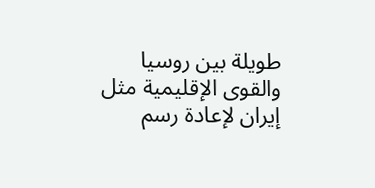طويلة بين روسيا والقوى الإقليمية مثل إيران لإعادة رسم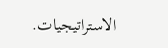الاستراتيجيات.